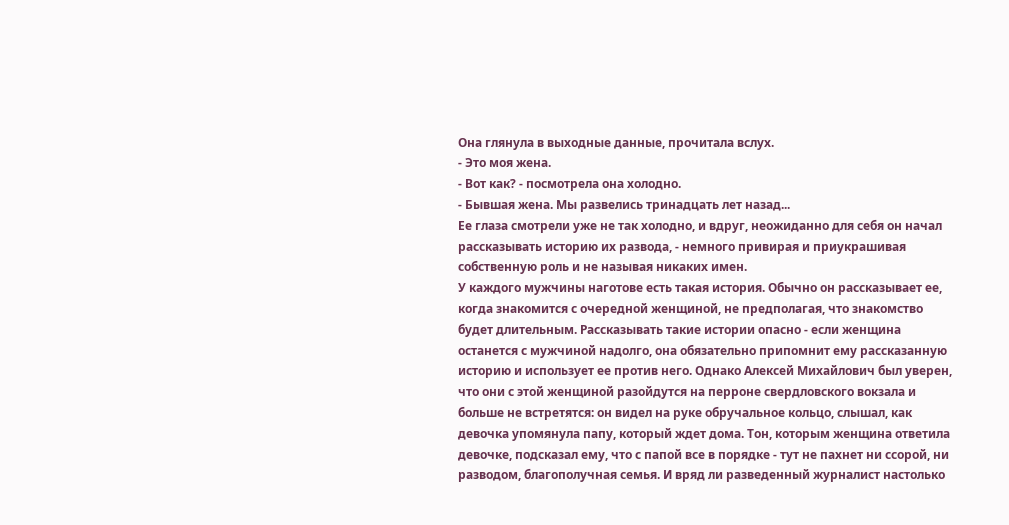Она глянула в выходные данные, прочитала вслух.
- Это моя жена.
- Вот как? - посмотрела она холодно.
- Бывшая жена. Мы развелись тринадцать лет назад...
Ее глаза смотрели уже не так холодно, и вдруг, неожиданно для себя он начал рассказывать историю их развода, - немного привирая и приукрашивая собственную роль и не называя никаких имен.
У каждого мужчины наготове есть такая история. Обычно он рассказывает ее, когда знакомится с очередной женщиной, не предполагая, что знакомство будет длительным. Рассказывать такие истории опасно - если женщина останется с мужчиной надолго, она обязательно припомнит ему рассказанную историю и использует ее против него. Однако Алексей Михайлович был уверен, что они с этой женщиной разойдутся на перроне свердловского вокзала и больше не встретятся: он видел на руке обручальное кольцо, слышал, как девочка упомянула папу, который ждет дома. Тон, которым женщина ответила девочке, подсказал ему, что с папой все в порядке - тут не пахнет ни ссорой, ни разводом, благополучная семья. И вряд ли разведенный журналист настолько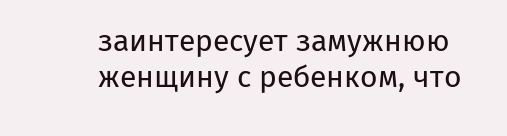заинтересует замужнюю женщину с ребенком, что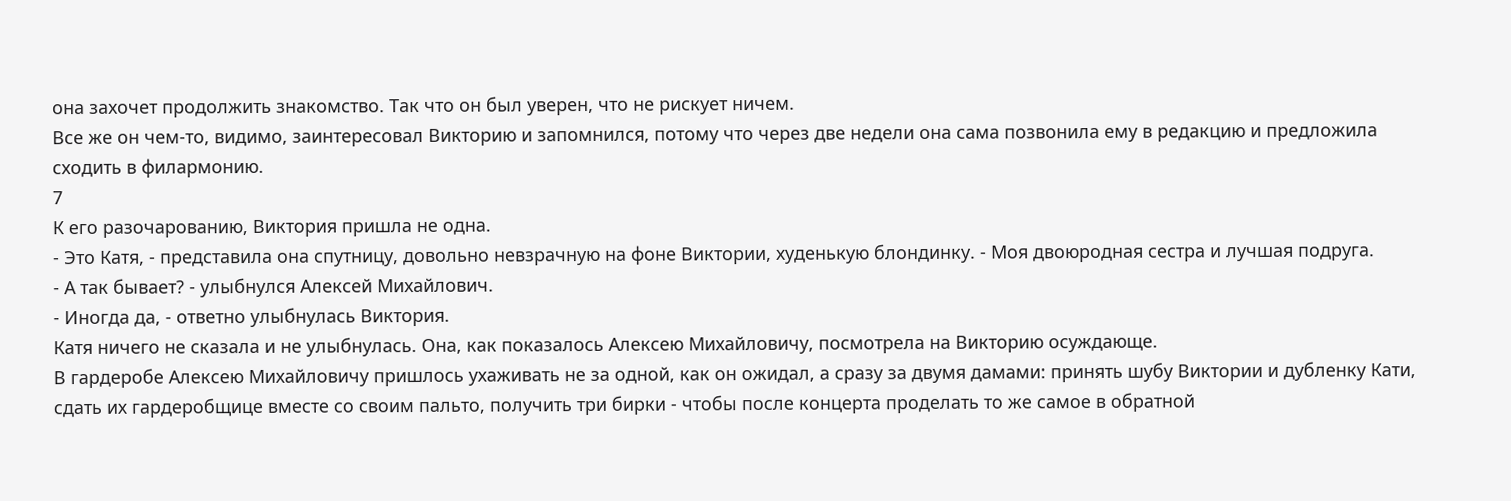она захочет продолжить знакомство. Так что он был уверен, что не рискует ничем.
Все же он чем-то, видимо, заинтересовал Викторию и запомнился, потому что через две недели она сама позвонила ему в редакцию и предложила сходить в филармонию.
7
К его разочарованию, Виктория пришла не одна.
- Это Катя, - представила она спутницу, довольно невзрачную на фоне Виктории, худенькую блондинку. - Моя двоюродная сестра и лучшая подруга.
- А так бывает? - улыбнулся Алексей Михайлович.
- Иногда да, - ответно улыбнулась Виктория.
Катя ничего не сказала и не улыбнулась. Она, как показалось Алексею Михайловичу, посмотрела на Викторию осуждающе.
В гардеробе Алексею Михайловичу пришлось ухаживать не за одной, как он ожидал, а сразу за двумя дамами: принять шубу Виктории и дубленку Кати, сдать их гардеробщице вместе со своим пальто, получить три бирки - чтобы после концерта проделать то же самое в обратной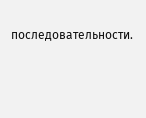последовательности.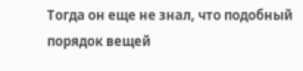Тогда он еще не знал, что подобный порядок вещей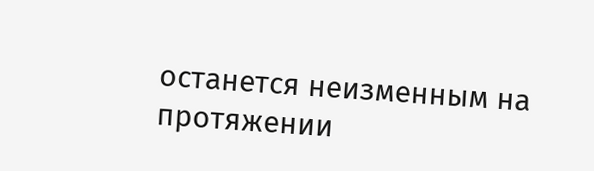останется неизменным на протяжении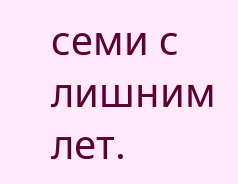семи с лишним лет.